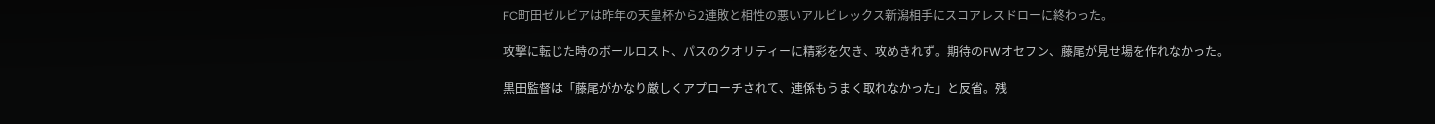FC町田ゼルビアは昨年の天皇杯から2連敗と相性の悪いアルビレックス新潟相手にスコアレスドローに終わった。

攻撃に転じた時のボールロスト、パスのクオリティーに精彩を欠き、攻めきれず。期待のFWオセフン、藤尾が見せ場を作れなかった。

黒田監督は「藤尾がかなり厳しくアプローチされて、連係もうまく取れなかった」と反省。残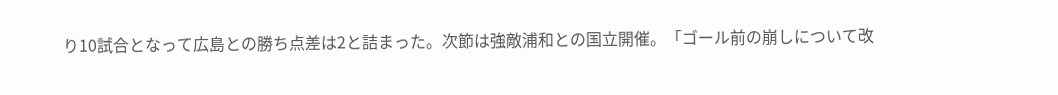り10試合となって広島との勝ち点差は2と詰まった。次節は強敵浦和との国立開催。「ゴール前の崩しについて改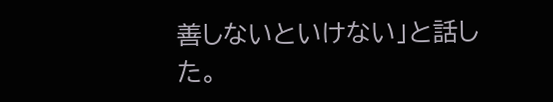善しないといけない」と話した。